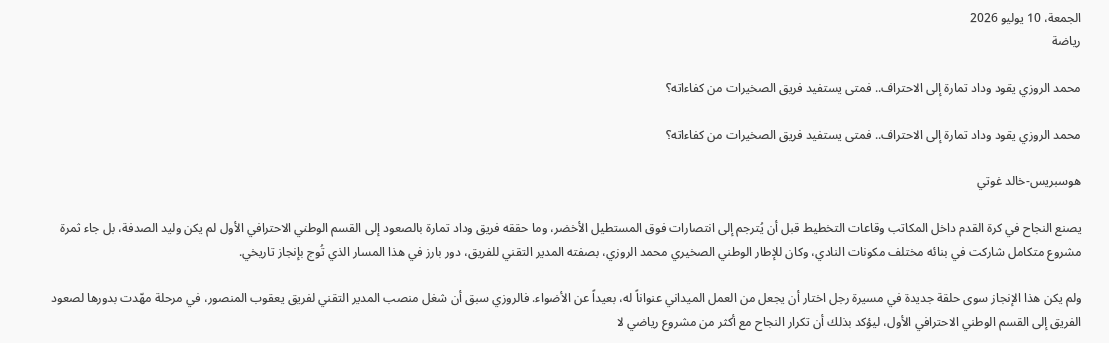الجمعة، 10 يوليو 2026
رياضة

محمد الروزي يقود وداد تمارة إلى الاحتراف.. فمتى يستفيد فريق الصخيرات من كفاءاته؟

محمد الروزي يقود وداد تمارة إلى الاحتراف.. فمتى يستفيد فريق الصخيرات من كفاءاته؟

هوسبريس-خالد غوتي

يصنع النجاح في كرة القدم داخل المكاتب وقاعات التخطيط قبل أن يُترجم إلى انتصارات فوق المستطيل الأخضر، وما حققه فريق وداد تمارة بالصعود إلى القسم الوطني الاحترافي الأول لم يكن وليد الصدفة، بل جاء ثمرة مشروع متكامل شاركت في بنائه مختلف مكونات النادي، وكان للإطار الوطني الصخيري محمد الروزي، بصفته المدير التقني للفريق، دور بارز في هذا المسار الذي تُوج بإنجاز تاريخي.

ولم يكن هذا الإنجاز سوى حلقة جديدة في مسيرة رجل اختار أن يجعل من العمل الميداني عنواناً له، بعيداً عن الأضواء. فالروزي سبق أن شغل منصب المدير التقني لفريق يعقوب المنصور، في مرحلة مهّدت بدورها لصعود الفريق إلى القسم الوطني الاحترافي الأول، ليؤكد بذلك أن تكرار النجاح مع أكثر من مشروع رياضي لا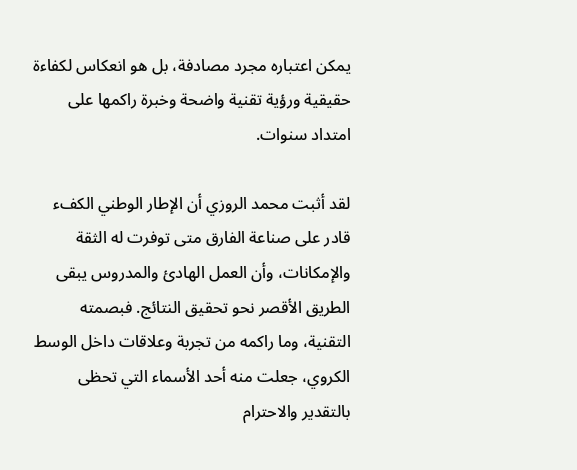يمكن اعتباره مجرد مصادفة، بل هو انعكاس لكفاءة حقيقية ورؤية تقنية واضحة وخبرة راكمها على امتداد سنوات.

لقد أثبت محمد الروزي أن الإطار الوطني الكفء قادر على صناعة الفارق متى توفرت له الثقة والإمكانات، وأن العمل الهادئ والمدروس يبقى الطريق الأقصر نحو تحقيق النتائج. فبصمته التقنية، وما راكمه من تجربة وعلاقات داخل الوسط الكروي، جعلت منه أحد الأسماء التي تحظى بالتقدير والاحترام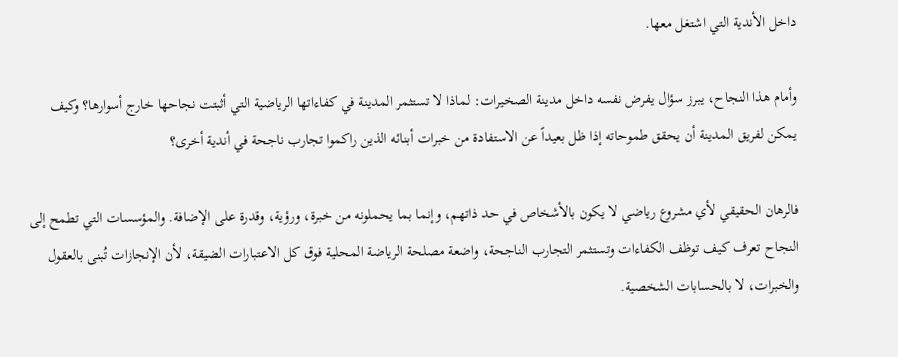داخل الأندية التي اشتغل معها.

وأمام هذا النجاح، يبرز سؤال يفرض نفسه داخل مدينة الصخيرات: لماذا لا تستثمر المدينة في كفاءاتها الرياضية التي أثبتت نجاحها خارج أسوارها؟ وكيف يمكن لفريق المدينة أن يحقق طموحاته إذا ظل بعيداً عن الاستفادة من خبرات أبنائه الذين راكموا تجارب ناجحة في أندية أخرى؟

فالرهان الحقيقي لأي مشروع رياضي لا يكون بالأشخاص في حد ذاتهم، وإنما بما يحملونه من خبرة، ورؤية، وقدرة على الإضافة. والمؤسسات التي تطمح إلى النجاح تعرف كيف توظف الكفاءات وتستثمر التجارب الناجحة، واضعة مصلحة الرياضة المحلية فوق كل الاعتبارات الضيقة، لأن الإنجازات تُبنى بالعقول والخبرات، لا بالحسابات الشخصية.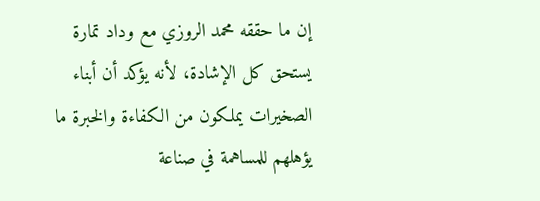إن ما حققه محمد الروزي مع وداد تمارة يستحق كل الإشادة، لأنه يؤكد أن أبناء الصخيرات يملكون من الكفاءة والخبرة ما يؤهلهم للمساهمة في صناعة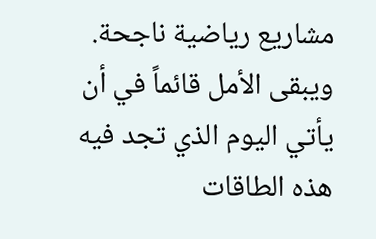مشاريع رياضية ناجحة. ويبقى الأمل قائماً في أن يأتي اليوم الذي تجد فيه هذه الطاقات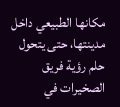مكانها الطبيعي داخل مدينتها، حتى يتحول حلم رؤية فريق الصخيرات في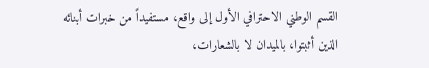القسم الوطني الاحترافي الأول إلى واقع، مستفيداً من خبرات أبنائه الذين أثبتوا، بالميدان لا بالشعارات،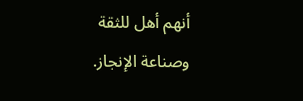أنهم أهل للثقة وصناعة الإنجاز.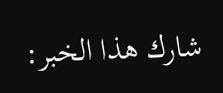شارك هذا الخبر: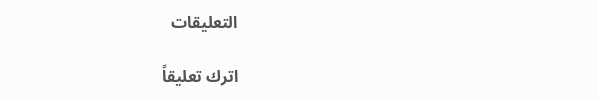التعليقات

اترك تعليقاً